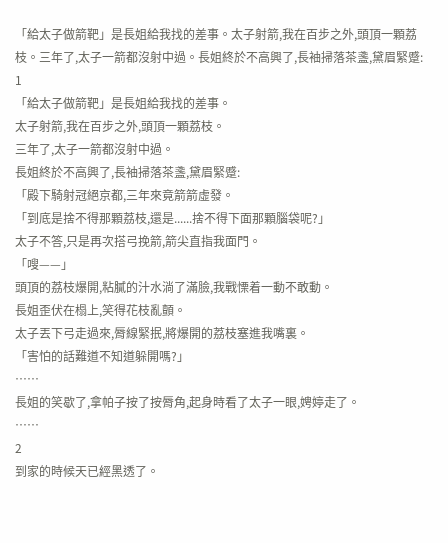「給太子做箭靶」是長姐給我找的差事。太子射箭,我在百步之外,頭頂一顆荔枝。三年了,太子一箭都沒射中過。長姐終於不高興了,長袖掃落茶盞,黛眉緊蹙:
1
「給太子做箭靶」是長姐給我找的差事。
太子射箭,我在百步之外,頭頂一顆荔枝。
三年了,太子一箭都沒射中過。
長姐終於不高興了,長袖掃落茶盞,黛眉緊蹙:
「殿下騎射冠絕京都,三年來竟箭箭虛發。
「到底是捨不得那顆荔枝,還是......捨不得下面那顆腦袋呢?」
太子不答,只是再次搭弓挽箭,箭尖直指我面門。
「嗖——」
頭頂的荔枝爆開,粘膩的汁水淌了滿臉,我戰慄着一動不敢動。
長姐歪伏在榻上,笑得花枝亂顫。
太子丟下弓走過來,脣線緊抿,將爆開的荔枝塞進我嘴裏。
「害怕的話難道不知道躲開嗎?」
……
長姐的笑歇了,拿帕子按了按脣角,起身時看了太子一眼,娉婷走了。
……
2
到家的時候天已經黑透了。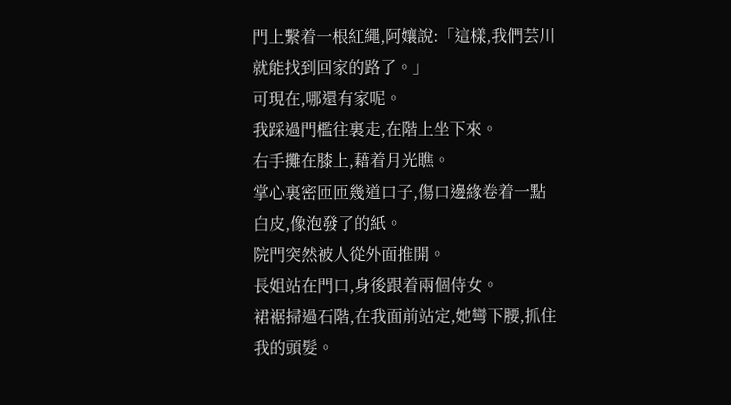門上繫着一根紅繩,阿孃說:「這樣,我們芸川就能找到回家的路了。」
可現在,哪還有家呢。
我踩過門檻往裏走,在階上坐下來。
右手攤在膝上,藉着月光瞧。
掌心裏密匝匝幾道口子,傷口邊緣卷着一點白皮,像泡發了的紙。
院門突然被人從外面推開。
長姐站在門口,身後跟着兩個侍女。
裙裾掃過石階,在我面前站定,她彎下腰,抓住我的頭髮。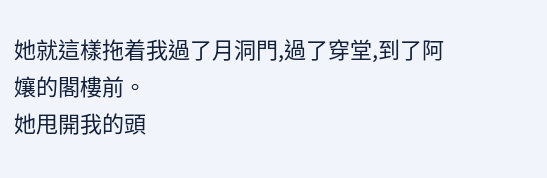她就這樣拖着我過了月洞門,過了穿堂,到了阿孃的閣樓前。
她甩開我的頭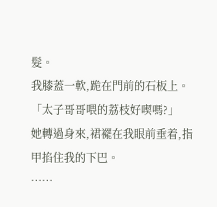髮。
我膝蓋一軟,跪在門前的石板上。
「太子哥哥喂的荔枝好喫嗎?」
她轉過身來,裙襬在我眼前垂着,指甲掐住我的下巴。
……